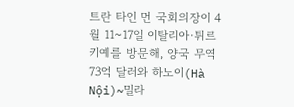트란 타인 먼 국회의장이 4월 11~17일 이탈리아·튀르키예를 방문해, 양국 무역 73억 달러와 하노이(Hà Nội)~밀라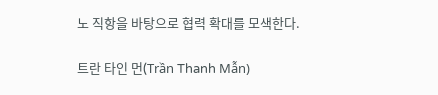노 직항을 바탕으로 협력 확대를 모색한다.

트란 타인 먼(Trần Thanh Mẫn)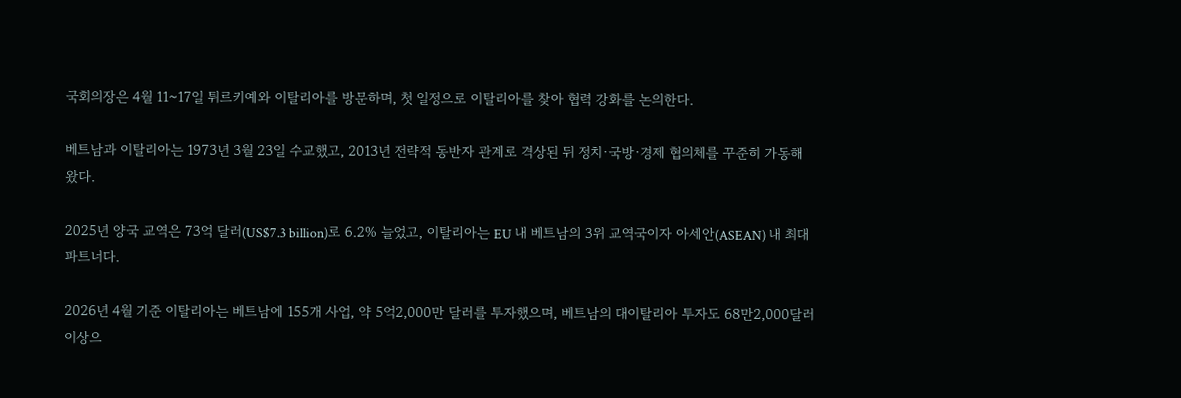국회의장은 4월 11~17일 튀르키예와 이탈리아를 방문하며, 첫 일정으로 이탈리아를 찾아 협력 강화를 논의한다.

베트남과 이탈리아는 1973년 3월 23일 수교했고, 2013년 전략적 동반자 관계로 격상된 뒤 정치·국방·경제 협의체를 꾸준히 가동해 왔다.

2025년 양국 교역은 73억 달러(US$7.3 billion)로 6.2% 늘었고, 이탈리아는 EU 내 베트남의 3위 교역국이자 아세안(ASEAN) 내 최대 파트너다.

2026년 4월 기준 이탈리아는 베트남에 155개 사업, 약 5억2,000만 달러를 투자했으며, 베트남의 대이탈리아 투자도 68만2,000달러 이상으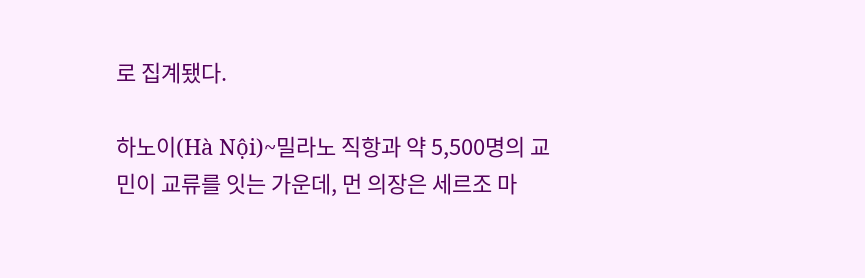로 집계됐다.

하노이(Hà Nội)~밀라노 직항과 약 5,500명의 교민이 교류를 잇는 가운데, 먼 의장은 세르조 마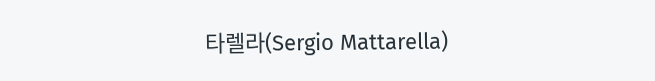타렐라(Sergio Mattarella)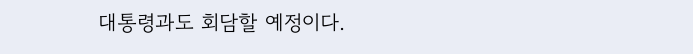대통령과도 회담할 예정이다.